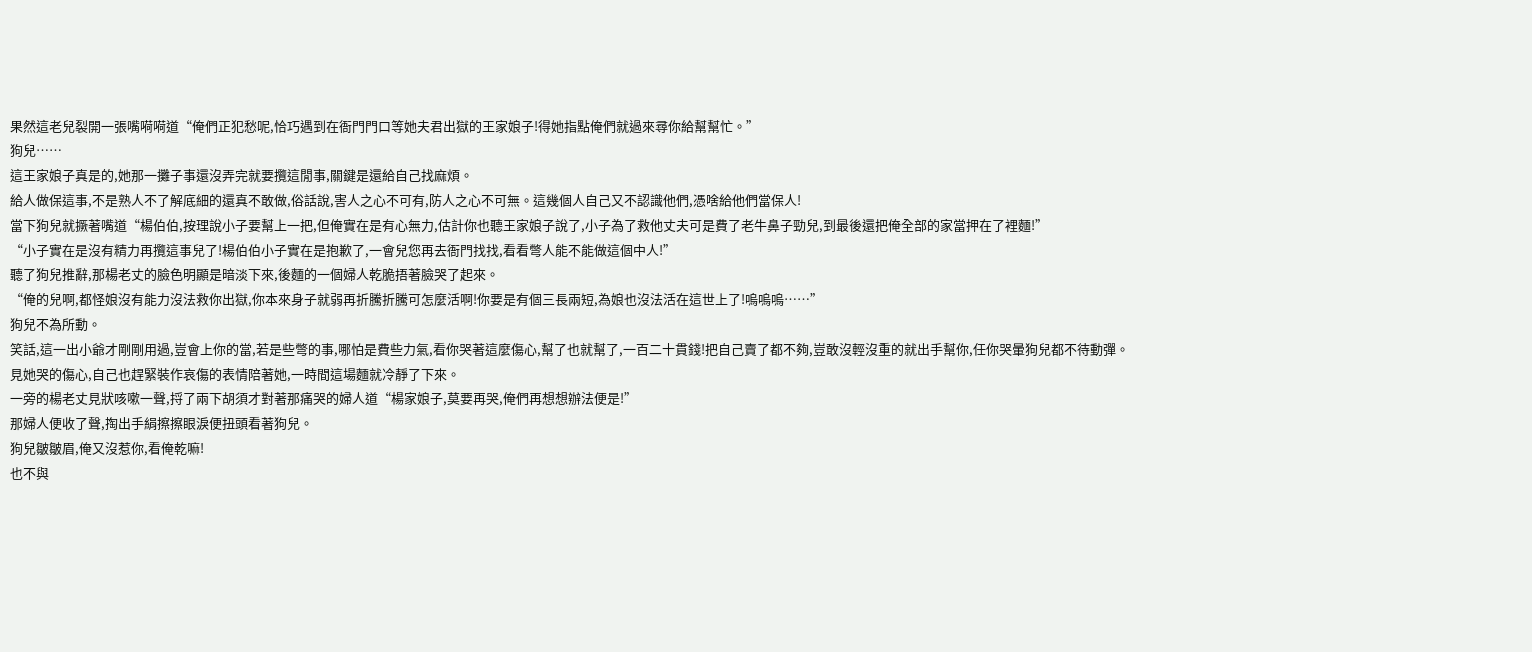果然這老兒裂開一張嘴嗬嗬道“俺們正犯愁呢,恰巧遇到在衙門門口等她夫君出獄的王家娘子!得她指點俺們就過來尋你給幫幫忙。”
狗兒……
這王家娘子真是的,她那一攤子事還沒弄完就要攬這閒事,關鍵是還給自己找麻煩。
給人做保這事,不是熟人不了解底細的還真不敢做,俗話說,害人之心不可有,防人之心不可無。這幾個人自己又不認識他們,憑啥給他們當保人!
當下狗兒就撅著嘴道“楊伯伯,按理說小子要幫上一把,但俺實在是有心無力,估計你也聽王家娘子說了,小子為了救他丈夫可是費了老牛鼻子勁兒,到最後還把俺全部的家當押在了裡麵!”
“小子實在是沒有精力再攬這事兒了!楊伯伯小子實在是抱歉了,一會兒您再去衙門找找,看看彆人能不能做這個中人!”
聽了狗兒推辭,那楊老丈的臉色明顯是暗淡下來,後麵的一個婦人乾脆捂著臉哭了起來。
“俺的兒啊,都怪娘沒有能力沒法救你出獄,你本來身子就弱再折騰折騰可怎麼活啊!你要是有個三長兩短,為娘也沒法活在這世上了!嗚嗚嗚……”
狗兒不為所動。
笑話,這一出小爺才剛剛用過,豈會上你的當,若是些彆的事,哪怕是費些力氣,看你哭著這麼傷心,幫了也就幫了,一百二十貫錢!把自己賣了都不夠,豈敢沒輕沒重的就出手幫你,任你哭暈狗兒都不待動彈。
見她哭的傷心,自己也趕緊裝作哀傷的表情陪著她,一時間這場麵就冷靜了下來。
一旁的楊老丈見狀咳嗽一聲,捋了兩下胡須才對著那痛哭的婦人道“楊家娘子,莫要再哭,俺們再想想辦法便是!”
那婦人便收了聲,掏出手絹擦擦眼淚便扭頭看著狗兒。
狗兒皺皺眉,俺又沒惹你,看俺乾嘛!
也不與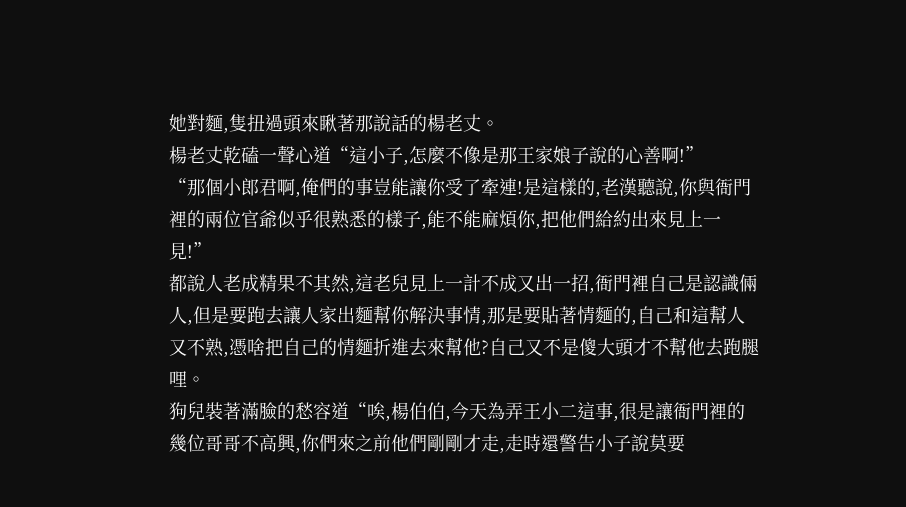她對麵,隻扭過頭來瞅著那說話的楊老丈。
楊老丈乾磕一聲心道“這小子,怎麼不像是那王家娘子說的心善啊!”
“那個小郎君啊,俺們的事豈能讓你受了牽連!是這樣的,老漢聽說,你與衙門裡的兩位官爺似乎很熟悉的樣子,能不能麻煩你,把他們給約出來見上一見!”
都說人老成精果不其然,這老兒見上一計不成又出一招,衙門裡自己是認識倆人,但是要跑去讓人家出麵幫你解決事情,那是要貼著情麵的,自己和這幫人又不熟,憑啥把自己的情麵折進去來幫他?自己又不是傻大頭才不幫他去跑腿哩。
狗兒裝著滿臉的愁容道“唉,楊伯伯,今天為弄王小二這事,很是讓衙門裡的幾位哥哥不高興,你們來之前他們剛剛才走,走時還警告小子說莫要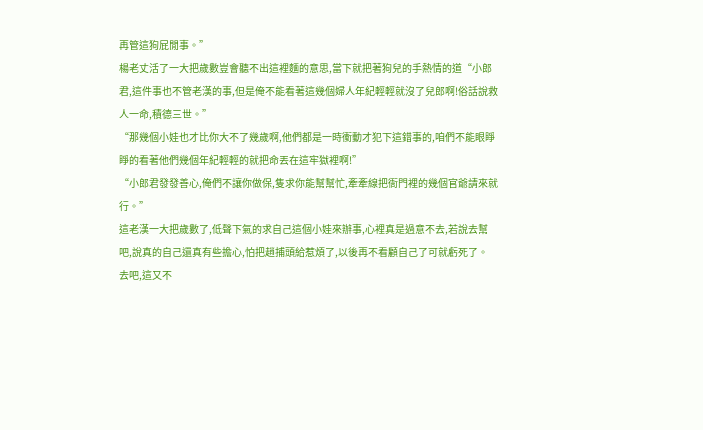再管這狗屁閒事。”
楊老丈活了一大把歲數豈會聽不出這裡麵的意思,當下就把著狗兒的手熱情的道“小郎君,這件事也不管老漢的事,但是俺不能看著這幾個婦人年紀輕輕就沒了兒郎啊!俗話說救人一命,積德三世。”
“那幾個小娃也才比你大不了幾歲啊,他們都是一時衝動才犯下這錯事的,咱們不能眼睜睜的看著他們幾個年紀輕輕的就把命丟在這牢獄裡啊!”
“小郎君發發善心,俺們不讓你做保,隻求你能幫幫忙,牽牽線把衙門裡的幾個官爺請來就行。”
這老漢一大把歲數了,低聲下氣的求自己這個小娃來辦事,心裡真是過意不去,若說去幫吧,說真的自己還真有些擔心,怕把趙捕頭給惹煩了,以後再不看顧自己了可就虧死了。
去吧,這又不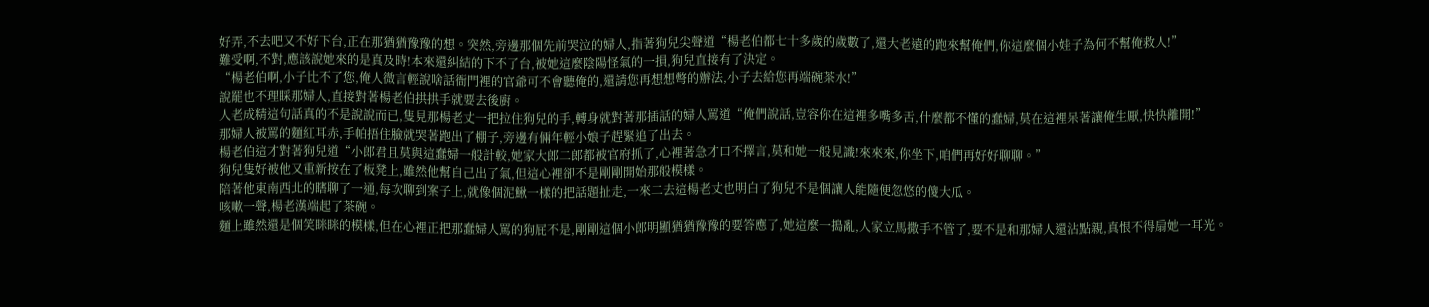好弄,不去吧又不好下台,正在那猶猶豫豫的想。突然,旁邊那個先前哭泣的婦人,指著狗兒尖聲道“楊老伯都七十多歲的歲數了,還大老遠的跑來幫俺們,你這麼個小娃子為何不幫俺救人!”
難受啊,不對,應該說她來的是真及時!本來還糾結的下不了台,被她這麼陰陽怪氣的一損,狗兒直接有了決定。
“楊老伯啊,小子比不了您,俺人微言輕說啥話衙門裡的官爺可不會聽俺的,還請您再想想彆的辦法,小子去給您再端碗茶水!”
說罷也不理睬那婦人,直接對著楊老伯拱拱手就要去後廚。
人老成精這句話真的不是說說而已,隻見那楊老丈一把拉住狗兒的手,轉身就對著那插話的婦人罵道“俺們說話,豈容你在這裡多嘴多舌,什麼都不懂的蠢婦,莫在這裡呆著讓俺生厭,快快離開!”
那婦人被罵的麵紅耳赤,手帕捂住臉就哭著跑出了棚子,旁邊有倆年輕小娘子趕緊追了出去。
楊老伯這才對著狗兒道“小郎君且莫與這蠢婦一般計較,她家大郎二郎都被官府抓了,心裡著急才口不擇言,莫和她一般見識!來來來,你坐下,咱們再好好聊聊。”
狗兒隻好被他又重新按在了板凳上,雖然他幫自己出了氣,但這心裡卻不是剛剛開始那般模樣。
陪著他東南西北的瞎聊了一通,每次聊到案子上,就像個泥鰍一樣的把話題扯走,一來二去這楊老丈也明白了狗兒不是個讓人能隨便忽悠的傻大瓜。
咳嗽一聲,楊老漢端起了茶碗。
麵上雖然還是個笑眯眯的模樣,但在心裡正把那蠢婦人罵的狗屁不是,剛剛這個小郎明顯猶猶豫豫的要答應了,她這麼一搗亂,人家立馬撒手不管了,要不是和那婦人還沾點親,真恨不得扇她一耳光。